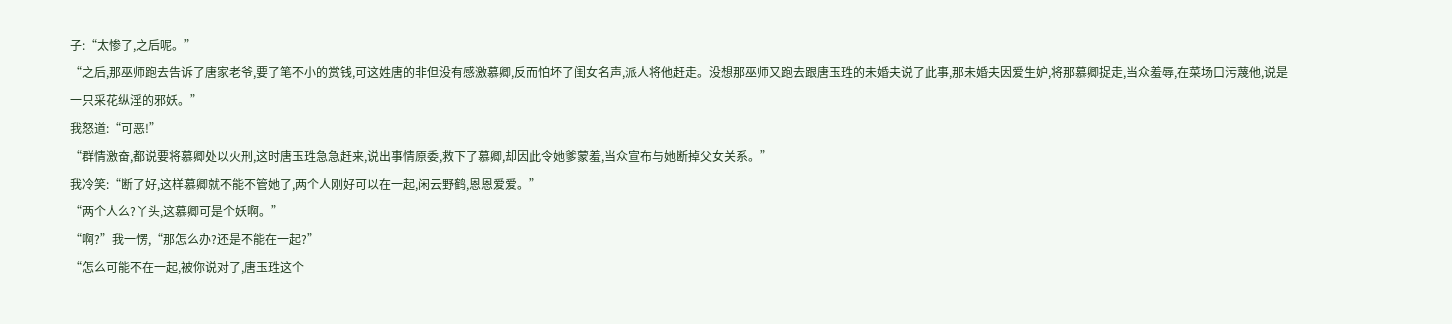子:“太惨了,之后呢。”
“之后,那巫师跑去告诉了唐家老爷,要了笔不小的赏钱,可这姓唐的非但没有感激慕卿,反而怕坏了闺女名声,派人将他赶走。没想那巫师又跑去跟唐玉珄的未婚夫说了此事,那未婚夫因爱生妒,将那慕卿捉走,当众羞辱,在菜场口污蔑他,说是一只采花纵淫的邪妖。”
我怒道:“可恶!”
“群情激奋,都说要将慕卿处以火刑,这时唐玉珄急急赶来,说出事情原委,救下了慕卿,却因此令她爹蒙羞,当众宣布与她断掉父女关系。”
我冷笑:“断了好,这样慕卿就不能不管她了,两个人刚好可以在一起,闲云野鹤,恩恩爱爱。”
“两个人么?丫头,这慕卿可是个妖啊。”
“啊?”我一愣,“那怎么办?还是不能在一起?”
“怎么可能不在一起,被你说对了,唐玉珄这个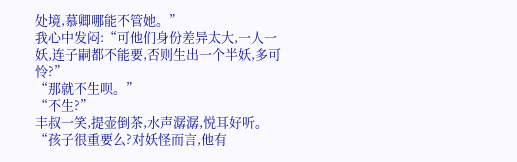处境,慕卿哪能不管她。”
我心中发闷:“可他们身份差异太大,一人一妖,连子嗣都不能要,否则生出一个半妖,多可怜?”
“那就不生呗。”
“不生?”
丰叔一笑,提壶倒茶,水声潺潺,悦耳好听。
“孩子很重要么?对妖怪而言,他有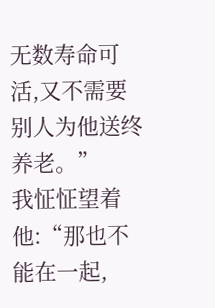无数寿命可活,又不需要别人为他送终养老。”
我怔怔望着他:“那也不能在一起,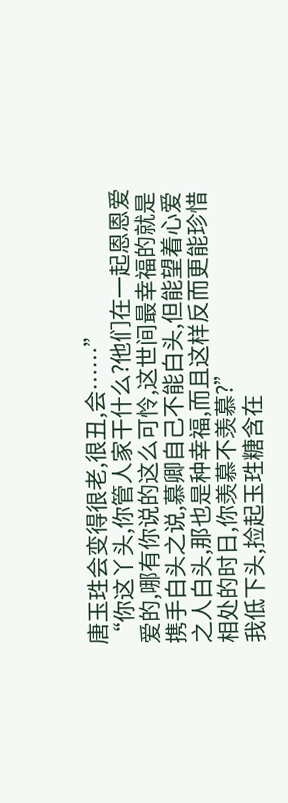唐玉珄会变得很老,很丑,会……”
“你这丫头,你管人家干什么?他们在一起恩恩爱爱的,哪有你说的这么可怜,这世间最幸福的就是携手白头之说,慕卿自己不能白头,但能望着心爱之人白头,那也是种幸福,而且这样反而更能珍惜相处的时日,你羡慕不羡慕?”
我低下头,捡起玉珄糖含在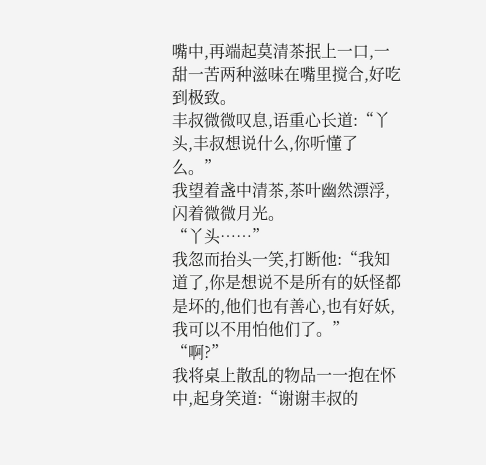嘴中,再端起莫清茶抿上一口,一甜一苦两种滋味在嘴里搅合,好吃到极致。
丰叔微微叹息,语重心长道:“丫头,丰叔想说什么,你听懂了么。”
我望着盏中清茶,茶叶幽然漂浮,闪着微微月光。
“丫头……”
我忽而抬头一笑,打断他:“我知道了,你是想说不是所有的妖怪都是坏的,他们也有善心,也有好妖,我可以不用怕他们了。”
“啊?”
我将桌上散乱的物品一一抱在怀中,起身笑道:“谢谢丰叔的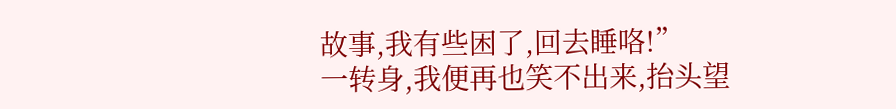故事,我有些困了,回去睡咯!”
一转身,我便再也笑不出来,抬头望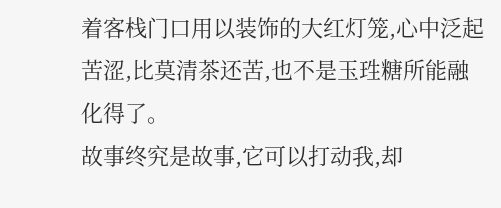着客栈门口用以装饰的大红灯笼,心中泛起苦涩,比莫清茶还苦,也不是玉珄糖所能融化得了。
故事终究是故事,它可以打动我,却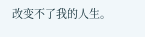改变不了我的人生。